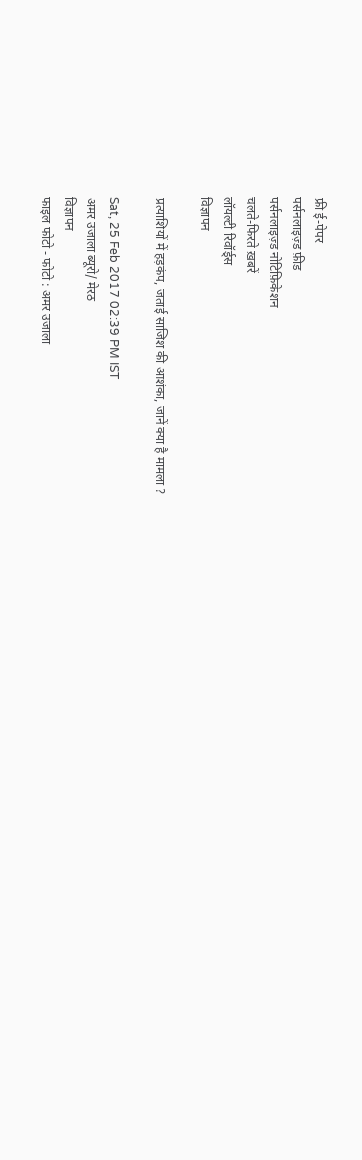फ्री ई-पेपर
पर्सनलाइज़्ड फ़ीड
पर्सनलाइज़्ड नोटिफ़िकेशन
चलते-फिरते ख़बरें
लॉयल्टी रिवॉर्ड्स
विज्ञापन

प्रत्याशियों में हड़कंप, जताई साजिश की आशंका, जानें क्या है मामला ?

Sat, 25 Feb 2017 02:39 PM IST
अमर उजाला ब्यूरो/ मेरठ
विज्ञापन
फाइल फोटो - फोटो : अमर उजाला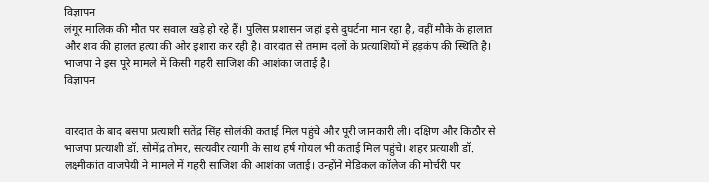विज्ञापन
लंगूर मालिक की मौत पर सवाल खड़े हो रहे हैं। पुलिस प्रशासन जहां इसे दुघर्टना मान रहा है, वहीं मौके के हालात और शव की हालत हत्या की ओर इशारा कर रही है। वारदात से तमाम दलों के प्रत्याशियों में हड़कंप की स्थिति है। भाजपा ने इस पूरे मामले में किसी गहरी साजिश की आशंका जताई है।
विज्ञापन


वारदात के बाद बसपा प्रत्याशी सतेंद्र सिंह सोलंकी कताई मिल पहुंचे और पूरी जानकारी ली। दक्षिण और किठौर से भाजपा प्रत्याशी डॉ. सोमेंद्र तोमर, सत्यवीर त्यागी के साथ हर्ष गोयल भी कताई मिल पहुंचे। शहर प्रत्याशी डॉ. लक्ष्मीकांत वाजपेयी ने मामले में गहरी साजिश की आशंका जताई। उन्होंने मेडिकल कॉलेज की मोर्चरी पर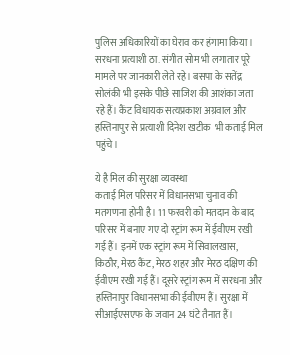पुलिस अधिकारियों का घेराव कर हंगामा किया। सरधना प्रत्याशी ठा. संगीत सोम भी लगातार पूरे मामले पर जानकारी लेते रहे। बसपा के सतेंद्र सोलंकी भी इसके पीछे साजिश की आशंका जता रहे हैं। कैंट विधायक सत्यप्रकाश अग्रवाल और हस्तिनापुर से प्रत्याशी दिनेश खटीक  भी कताई मिल पहुंचे।

ये है मिल की सुरक्षा व्यवस्था
कताई मिल परिसर में विधानसभा चुनाव की मतगणना होनी है। 11 फरवरी को मतदान के बाद परिसर में बनाए गए दो स्ट्रांग रूम में ईवीएम रखी गई हैं। इनमें एक स्ट्रांग रूम में सिवालखास, किठौर, मेरठ कैंट, मेरठ शहर और मेरठ दक्षिण की ईवीएम रखी गई हैं। दूसरे स्ट्रांग रूम में सरधना और हस्तिनापुर विधानसभा की ईवीएम हैं। सुरक्षा में सीआईएसएफ के जवान 24 घंटे तैनात हैं।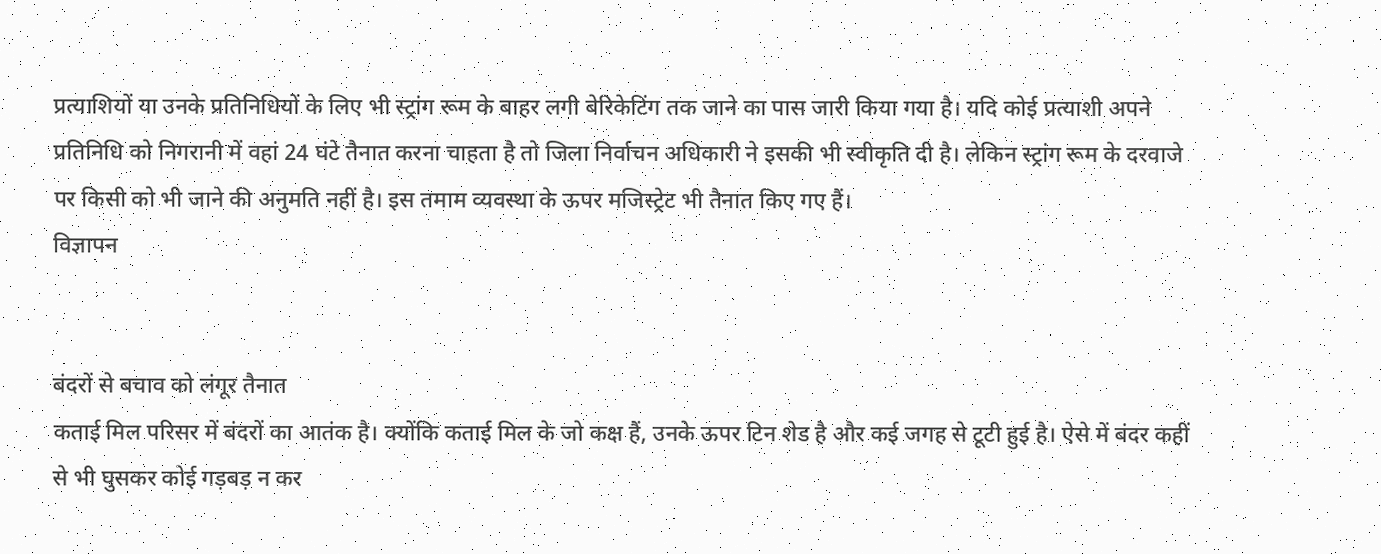प्रत्याशियों या उनके प्रतिनिधियों के लिए भी स्ट्रांग रूम के बाहर लगी बेरिकेटिंग तक जाने का पास जारी किया गया है। यदि कोई प्रत्याशी अपने प्रतिनिधि को निगरानी में वहां 24 घंटे तैनात करना चाहता है तो जिला निर्वाचन अधिकारी ने इसकी भी स्वीकृति दी है। लेकिन स्ट्रांग रूम के दरवाजे पर किसी को भी जाने की अनुमति नहीं है। इस तमाम व्यवस्था के ऊपर मजिस्ट्रेट भी तैनात किए गए हैं।
विज्ञापन


बंदरों से बचाव को लंगूर तैनात
कताई मिल परिसर में बंदरों का आतंक है। क्योंकि कताई मिल के जो कक्ष हैं, उनके ऊपर टिन शेड है और कई जगह से टूटी हुई है। ऐसे में बंदर कहीं से भी घुसकर कोई गड़बड़ न कर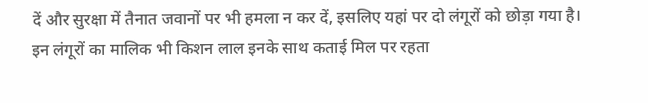दें और सुरक्षा में तैनात जवानों पर भी हमला न कर दें, इसलिए यहां पर दो लंगूरों को छोड़ा गया है। इन लंगूरों का मालिक भी किशन लाल इनके साथ कताई मिल पर रहता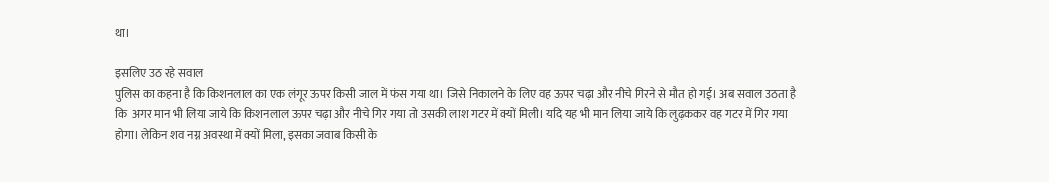था।

इसलिए उठ रहे सवाल
पुलिस का कहना है कि किशनलाल का एक लंगूर ऊपर किसी जाल में फंस गया था। जिसे निकालने के लिए वह ऊपर चढ़ा और नीचे गिरने से मौत हो गई। अब सवाल उठता है कि  अगर मान भी लिया जाये कि किशनलाल ऊपर चढ़ा और नीचे गिर गया तो उसकी लाश गटर में क्यों मिली। यदि यह भी मान लिया जाये कि लुढ़ककर वह गटर में गिर गया होगा। लेकिन शव नग्न अवस्था में क्यों मिला, इसका जवाब किसी के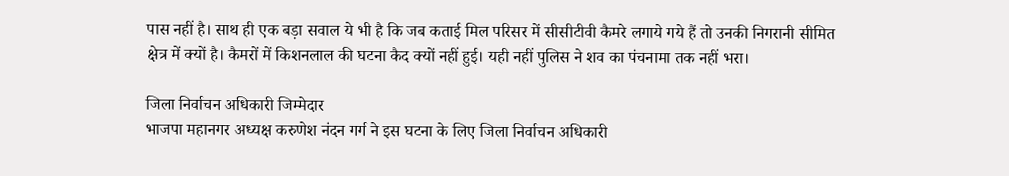पास नहीं है। साथ ही एक बड़ा सवाल ये भी है कि जब कताई मिल परिसर में सीसीटीवी कैमरे लगाये गये हैं तो उनकी निगरानी सीमित क्षेत्र में क्यों है। कैमरों में किशनलाल की घटना कैद क्यों नहीं हुई। यही नहीं पुलिस ने शव का पंचनामा तक नहीं भरा।

जिला निर्वाचन अधिकारी जिम्मेदार
भाजपा महानगर अध्यक्ष करुणेश नंदन गर्ग ने इस घटना के लिए जिला निर्वाचन अधिकारी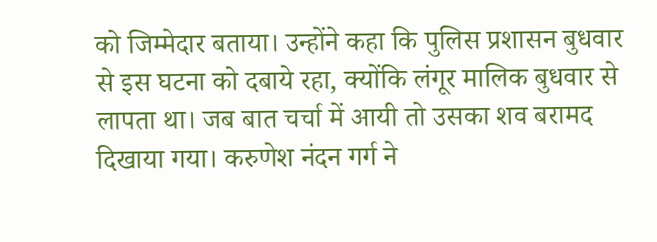को जिम्मेदार बताया। उन्होंने कहा कि पुलिस प्रशासन बुधवार से इस घटना को दबाये रहा, क्योंकि लंगूर मालिक बुधवार से लापता था। जब बात चर्चा में आयी तो उसका शव बरामद दिखाया गया। करुणेश नंदन गर्ग ने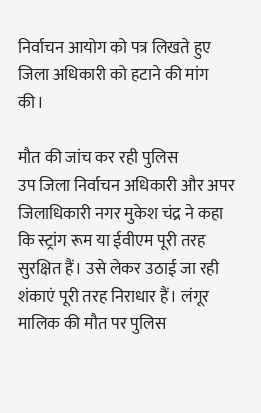निर्वाचन आयोग को पत्र लिखते हुए जिला अधिकारी को हटाने की मांग की।

मौत की जांच कर रही पुलिस
उप जिला निर्वाचन अधिकारी और अपर जिलाधिकारी नगर मुकेश चंद्र ने कहा कि स्ट्रांग रूम या ईवीएम पूरी तरह सुरक्षित हैं। उसे लेकर उठाई जा रही शंकाएं पूरी तरह निराधार हैं। लंगूर मालिक की मौत पर पुलिस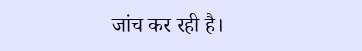जांच कर रही है।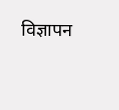विज्ञापन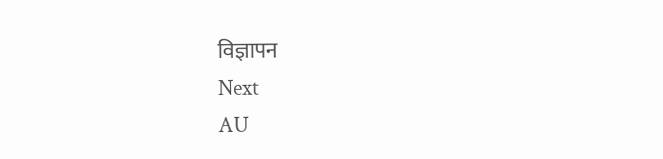विज्ञापन
Next
AU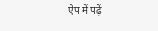ऐप में पढ़ें